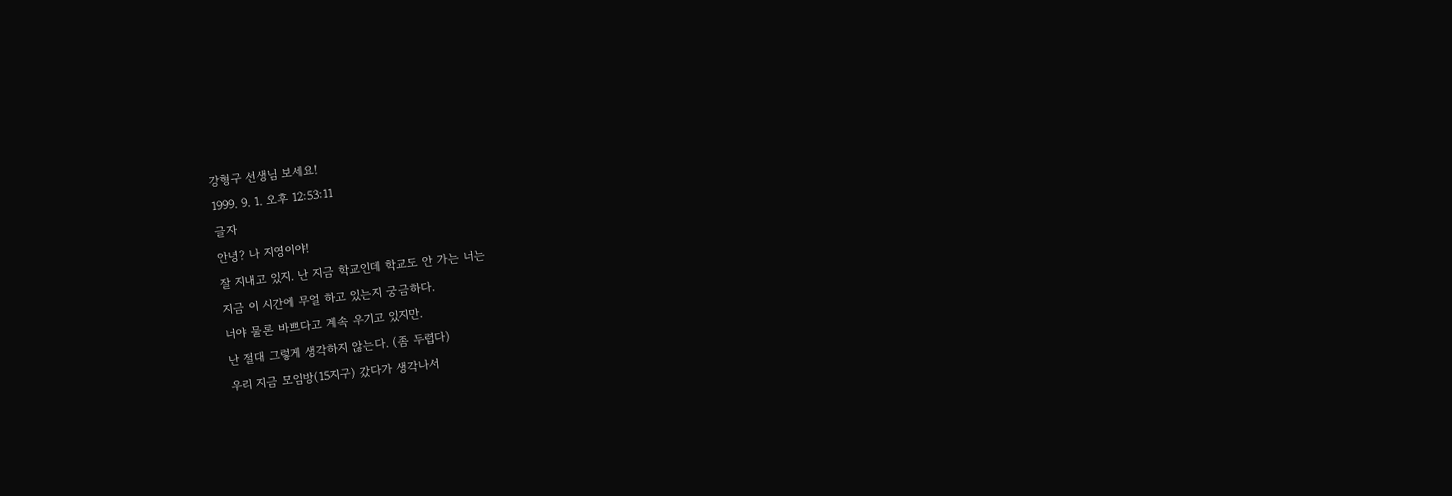강형구 선생님 보세요!
1999. 9. 1. 오후 12:53:11
글자
안녕? 나 지영이야!
잘 지내고 있지. 난 지금 학교인데 학교도 안 가는 너는
지금 이 시간에 무얼 하고 있는지 궁금하다.
너야 물론 바쁘다고 계속 우기고 있지만.
난 절대 그렇게 생각하지 않는다. (좀 두렵다)
우리 지금 모임방(15지구) 갔다가 생각나서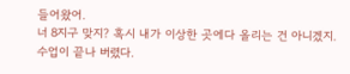들어왔어.
너 8지구 맞지? 혹시 내가 이상한 곳에다 올리는 건 아니겠지.
수업이 끝나 버렸다.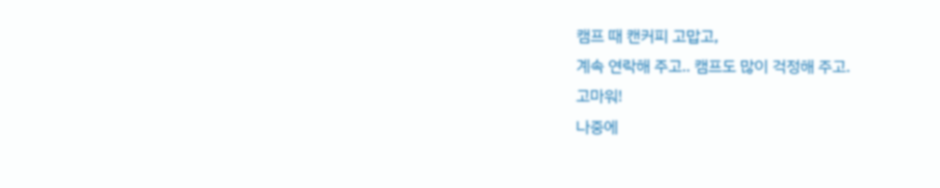캠프 때 캔커피 고맙고,
계속 연락해 주고.. 캠프도 많이 걱정해 주고.
고마워!
나중에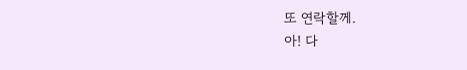또 연락할께.
아! 다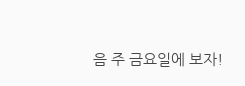음 주 금요일에 보자!